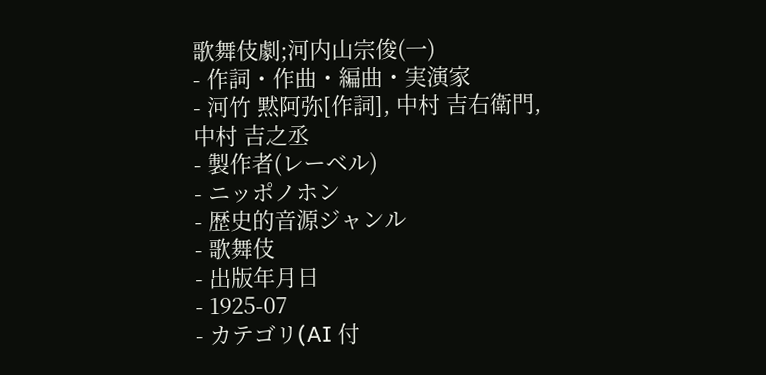歌舞伎劇;河内山宗俊(一)
- 作詞・作曲・編曲・実演家
- 河竹 黙阿弥[作詞], 中村 吉右衛門, 中村 吉之丞
- 製作者(レーベル)
- ニッポノホン
- 歴史的音源ジャンル
- 歌舞伎
- 出版年月日
- 1925-07
- カテゴリ(AI 付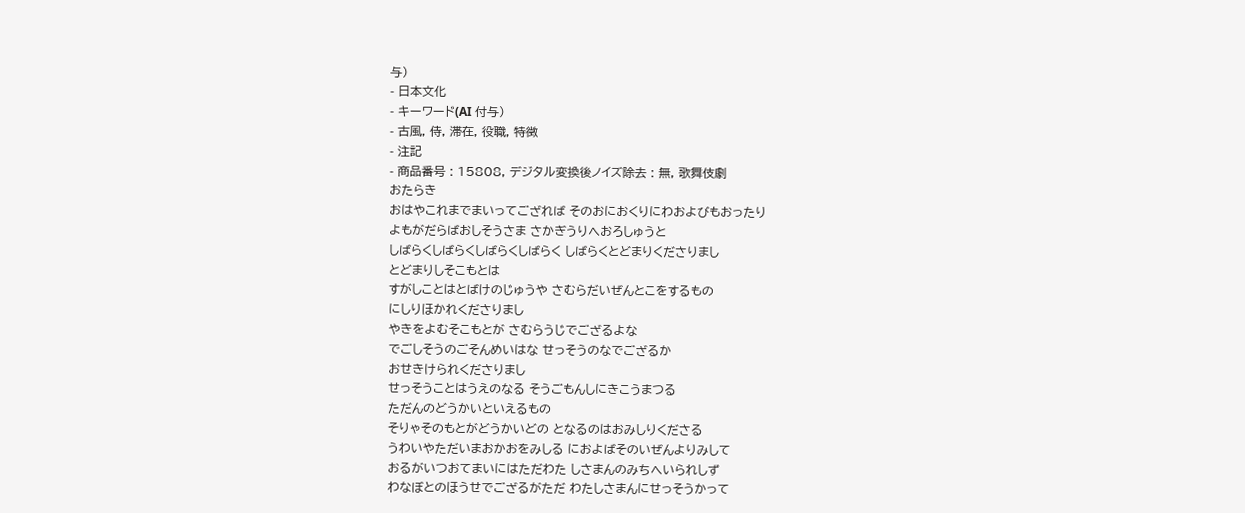与)
- 日本文化
- キーワード(AI 付与)
- 古風, 侍, 滞在, 役職, 特徴
- 注記
- 商品番号 : 15808, デジタル変換後ノイズ除去 : 無, 歌舞伎劇
おたらき
おはやこれまでまいってござれば そのおにおくりにわおよびもおったり
よもがだらばおしそうさま さかぎうりへおろしゅうと
しばらくしばらくしばらくしばらく しばらくとどまりくださりまし
とどまりしそこもとは
すがしことはとばけのじゅうや さむらだいぜんとこをするもの
にしりほかれくださりまし
やきをよむそこもとが さむらうじでござるよな
でごしそうのごそんめいはな せっそうのなでござるか
おせきけられくださりまし
せっそうことはうえのなる そうごもんしにきこうまつる
ただんのどうかいといえるもの
そりゃそのもとがどうかいどの となるのはおみしりくださる
うわいやただいまおかおをみしる におよばそのいぜんよりみして
おるがいつおてまいにはただわた しさまんのみちへいられしず
わなぼとのほうせでござるがただ わたしさまんにせっそうかって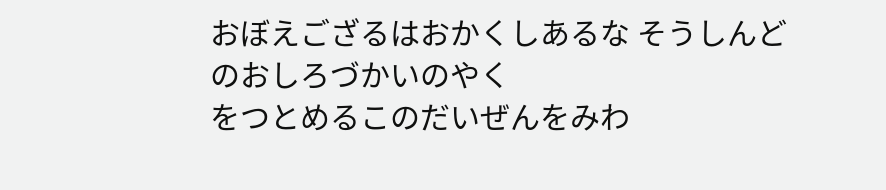おぼえござるはおかくしあるな そうしんどのおしろづかいのやく
をつとめるこのだいぜんをみわ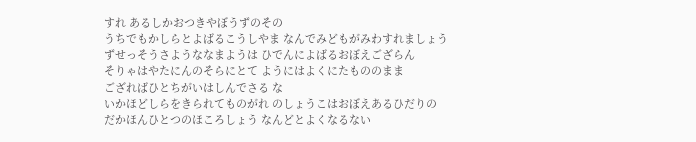すれ あるしかおつきやぼうずのその
うちでもかしらとよばるこうしやま なんでみどもがみわすれましょう
ずせっそうさようななまようは ひでんによばるおぼえござらん
そりゃはやたにんのそらにとて ようにはよくにたもののまま
ござればひとちがいはしんでさる な
いかほどしらをきられてものがれ のしょうこはおぼえあるひだりの
だかほんひとつのほころしょう なんどとよくなるない